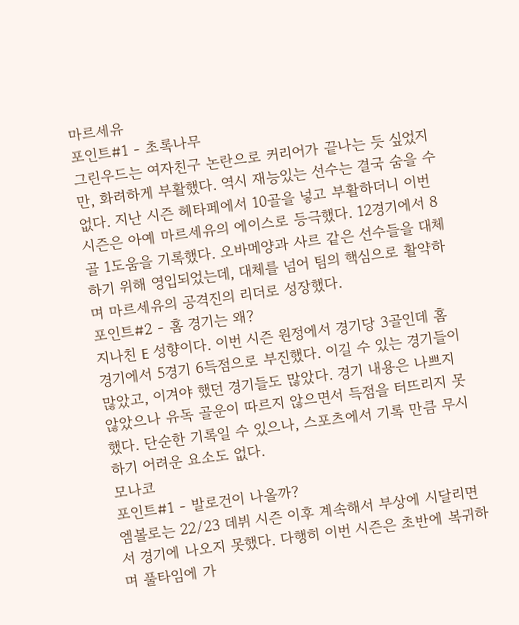마르세유
포인트#1 - 초록나무
그린우드는 여자친구 논란으로 커리어가 끝나는 듯 싶었지만, 화려하게 부활했다. 역시 재능있는 선수는 결국 숨을 수 없다. 지난 시즌 헤타페에서 10골을 넣고 부활하더니 이번 시즌은 아예 마르세유의 에이스로 등극했다. 12경기에서 8골 1도움을 기록했다. 오바메양과 사르 같은 선수들을 대체하기 위해 영입되었는데, 대체를 넘어 팀의 핵심으로 활약하며 마르세유의 공격진의 리더로 성장했다.
포인트#2 - 홈 경기는 왜?
지나친 E 성향이다. 이번 시즌 원정에서 경기당 3골인데 홈 경기에서 5경기 6득점으로 부진했다. 이길 수 있는 경기들이 많았고, 이겨야 했던 경기들도 많았다. 경기 내용은 나쁘지 않았으나 유독 골운이 따르지 않으면서 득점을 터뜨리지 못했다. 단순한 기록일 수 있으나, 스포츠에서 기록 만큼 무시하기 어려운 요소도 없다.
모나코
포인트#1 - 발로건이 나올까?
엠볼로는 22/23 데뷔 시즌 이후 계속해서 부상에 시달리면서 경기에 나오지 못했다. 다행히 이번 시즌은 초반에 복귀하며 풀타임에 가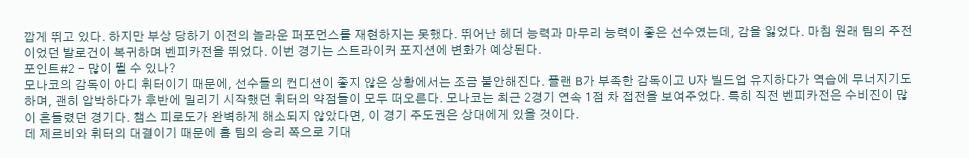깝게 뛰고 있다. 하지만 부상 당하기 이전의 놀라운 퍼포먼스를 재현하지는 못했다. 뛰어난 헤더 능력과 마무리 능력이 좋은 선수였는데, 감을 잃었다. 마침 원래 팀의 주전이었던 발로건이 복귀하며 벤피카전을 뛰었다. 이번 경기는 스트라이커 포지션에 변화가 예상된다.
포인트#2 - 많이 뛸 수 있나?
모나코의 감독이 아디 휘터이기 때문에, 선수들의 컨디션이 좋지 않은 상황에서는 조금 불안해진다. 플랜 B가 부족한 감독이고 U자 빌드업 유지하다가 역습에 무너지기도 하며, 괜히 압박하다가 후반에 밀리기 시작했던 휘터의 약점들이 모두 떠오른다. 모나코는 최근 2경기 연속 1점 차 접전을 보여주었다. 특히 직전 벤피카전은 수비진이 많이 흔들렸던 경기다. 챔스 피로도가 완벽하게 해소되지 않았다면, 이 경기 주도권은 상대에게 있을 것이다.
데 제르비와 휘터의 대결이기 때문에 홈 팀의 승리 쪽으로 기대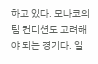하고 있다. 모나코의 팀 컨디션도 고려해야 되는 경기다. 일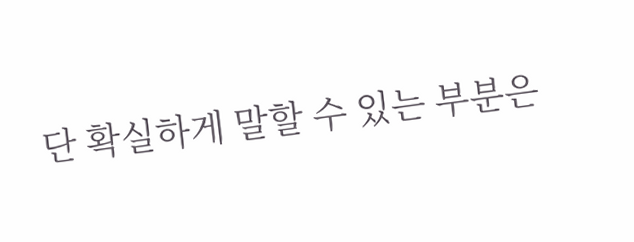단 확실하게 말할 수 있는 부분은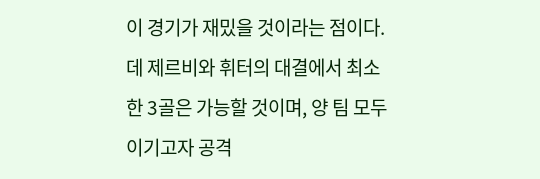이 경기가 재밌을 것이라는 점이다. 데 제르비와 휘터의 대결에서 최소한 3골은 가능할 것이며, 양 팀 모두 이기고자 공격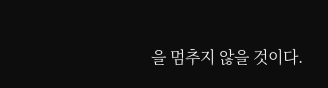을 멈추지 않을 것이다.